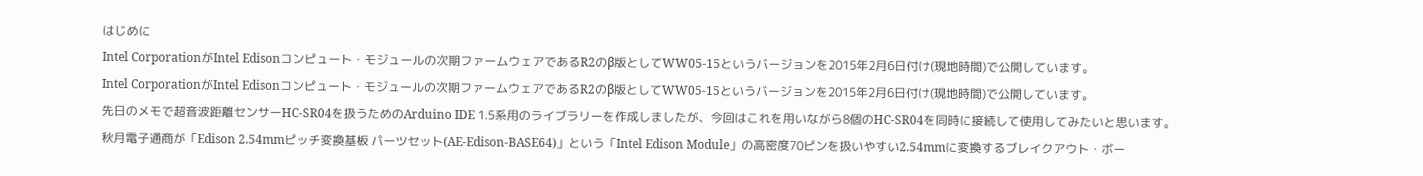はじめに
Intel CorporationがIntel Edisonコンピュート・モジュールの次期ファームウェアであるR2のβ版としてWW05-15というバージョンを2015年2月6日付け(現地時間)で公開しています。
Intel CorporationがIntel Edisonコンピュート・モジュールの次期ファームウェアであるR2のβ版としてWW05-15というバージョンを2015年2月6日付け(現地時間)で公開しています。
先日のメモで超音波距離センサーHC-SR04を扱うためのArduino IDE 1.5系用のライブラリーを作成しましたが、今回はこれを用いながら8個のHC-SR04を同時に接続して使用してみたいと思います。
秋月電子通商が「Edison 2.54mmピッチ変換基板 パーツセット(AE-Edison-BASE64)」という「Intel Edison Module」の高密度70ピンを扱いやすい2.54mmに変換するブレイクアウト・ボー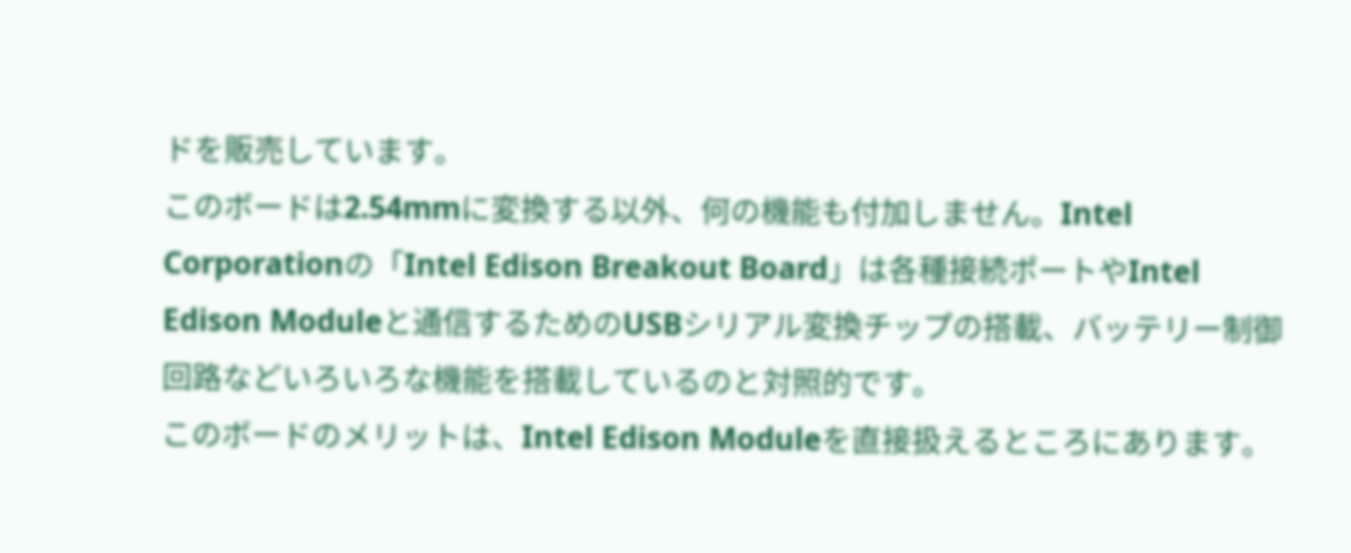ドを販売しています。
このボードは2.54mmに変換する以外、何の機能も付加しません。Intel Corporationの「Intel Edison Breakout Board」は各種接続ポートやIntel Edison Moduleと通信するためのUSBシリアル変換チップの搭載、バッテリー制御回路などいろいろな機能を搭載しているのと対照的です。
このボードのメリットは、Intel Edison Moduleを直接扱えるところにあります。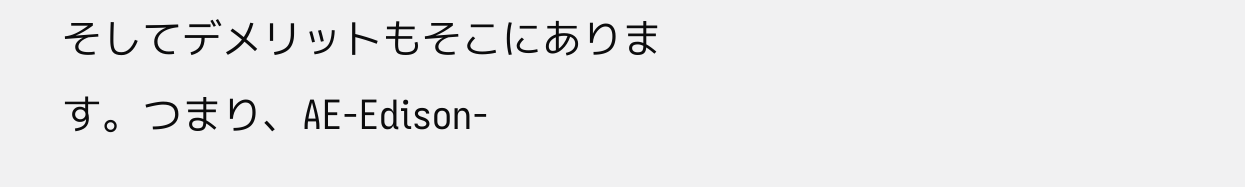そしてデメリットもそこにあります。つまり、AE-Edison-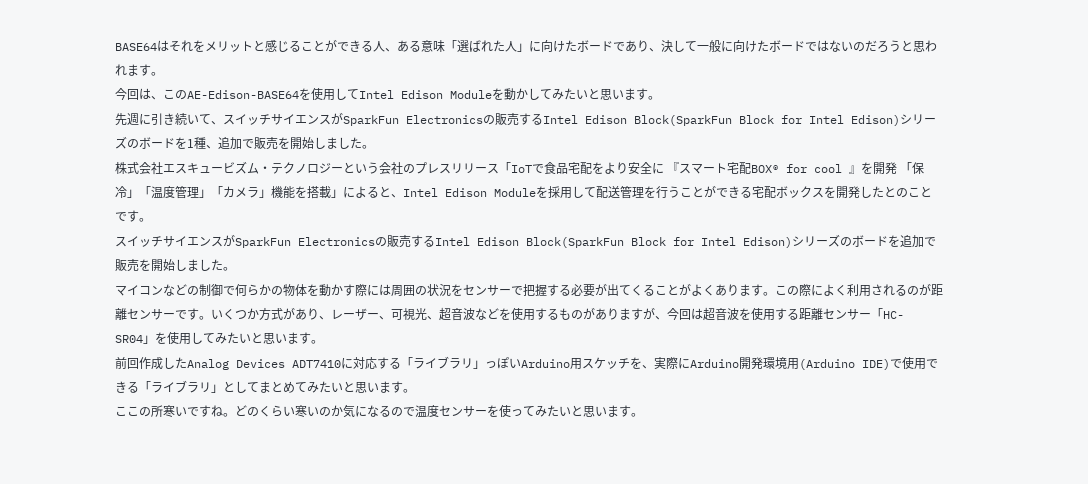BASE64はそれをメリットと感じることができる人、ある意味「選ばれた人」に向けたボードであり、決して一般に向けたボードではないのだろうと思われます。
今回は、このAE-Edison-BASE64を使用してIntel Edison Moduleを動かしてみたいと思います。
先週に引き続いて、スイッチサイエンスがSparkFun Electronicsの販売するIntel Edison Block(SparkFun Block for Intel Edison)シリーズのボードを1種、追加で販売を開始しました。
株式会社エスキュービズム・テクノロジーという会社のプレスリリース「IoTで食品宅配をより安全に 『スマート宅配BOX® for cool 』を開発 「保冷」「温度管理」「カメラ」機能を搭載」によると、Intel Edison Moduleを採用して配送管理を行うことができる宅配ボックスを開発したとのことです。
スイッチサイエンスがSparkFun Electronicsの販売するIntel Edison Block(SparkFun Block for Intel Edison)シリーズのボードを追加で販売を開始しました。
マイコンなどの制御で何らかの物体を動かす際には周囲の状況をセンサーで把握する必要が出てくることがよくあります。この際によく利用されるのが距離センサーです。いくつか方式があり、レーザー、可視光、超音波などを使用するものがありますが、今回は超音波を使用する距離センサー「HC-SR04」を使用してみたいと思います。
前回作成したAnalog Devices ADT7410に対応する「ライブラリ」っぽいArduino用スケッチを、実際にArduino開発環境用(Arduino IDE)で使用できる「ライブラリ」としてまとめてみたいと思います。
ここの所寒いですね。どのくらい寒いのか気になるので温度センサーを使ってみたいと思います。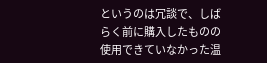というのは冗談で、しばらく前に購入したものの使用できていなかった温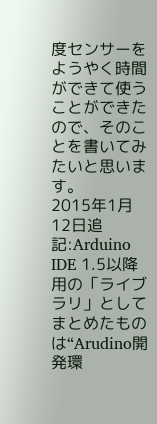度センサーをようやく時間ができて使うことができたので、そのことを書いてみたいと思います。
2015年1月12日追記:Arduino IDE 1.5以降用の「ライブラリ」としてまとめたものは“Arudino開発環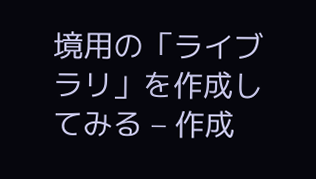境用の「ライブラリ」を作成してみる – 作成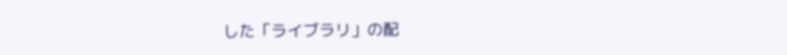した「ライブラリ」の配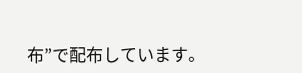布”で配布しています。